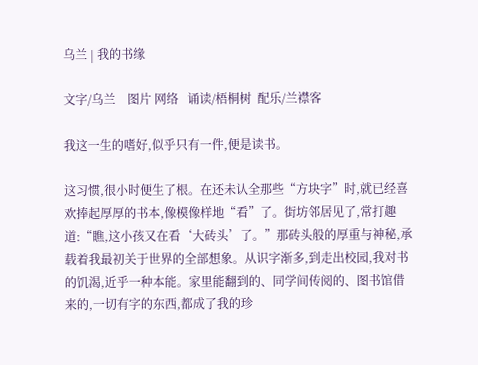乌兰 | 我的书缘

文字/乌兰    图片 网络   诵读/梧桐树  配乐/兰襟客

我这一生的嗜好,似乎只有一件,便是读书。

这习惯,很小时便生了根。在还未认全那些“方块字”时,就已经喜欢捧起厚厚的书本,像模像样地“看”了。街坊邻居见了,常打趣道:“瞧,这小孩又在看‘大砖头’了。”那砖头般的厚重与神秘,承载着我最初关于世界的全部想象。从识字渐多,到走出校园,我对书的饥渴,近乎一种本能。家里能翻到的、同学间传阅的、图书馆借来的,一切有字的东西,都成了我的珍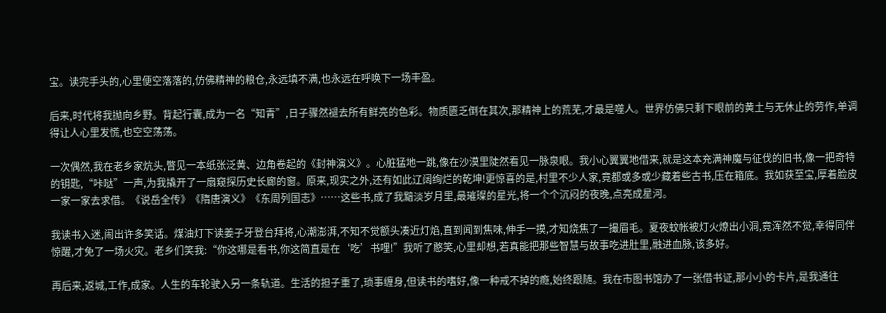宝。读完手头的,心里便空落落的,仿佛精神的粮仓,永远填不满,也永远在呼唤下一场丰盈。

后来,时代将我抛向乡野。背起行囊,成为一名“知青”,日子骤然褪去所有鲜亮的色彩。物质匮乏倒在其次,那精神上的荒芜,才最是噬人。世界仿佛只剩下眼前的黄土与无休止的劳作,单调得让人心里发慌,也空空荡荡。

一次偶然,我在老乡家炕头,瞥见一本纸张泛黄、边角卷起的《封神演义》。心脏猛地一跳,像在沙漠里陡然看见一脉泉眼。我小心翼翼地借来,就是这本充满神魔与征伐的旧书,像一把奇特的钥匙,“咔哒”一声,为我撬开了一扇窥探历史长廊的窗。原来,现实之外,还有如此辽阔绚烂的乾坤!更惊喜的是,村里不少人家,竟都或多或少藏着些古书,压在箱底。我如获至宝,厚着脸皮一家一家去求借。《说岳全传》《隋唐演义》《东周列国志》……这些书,成了我黯淡岁月里,最璀璨的星光,将一个个沉闷的夜晚,点亮成星河。

我读书入迷,闹出许多笑话。煤油灯下读姜子牙登台拜将,心潮澎湃,不知不觉额头凑近灯焰,直到闻到焦味,伸手一摸,才知烧焦了一撮眉毛。夏夜蚊帐被灯火燎出小洞,竟浑然不觉,幸得同伴惊醒,才免了一场火灾。老乡们笑我:“你这哪是看书,你这简直是在‘吃’书哩!”我听了憨笑,心里却想,若真能把那些智慧与故事吃进肚里,融进血脉,该多好。

再后来,返城,工作,成家。人生的车轮驶入另一条轨道。生活的担子重了,琐事缠身,但读书的嗜好,像一种戒不掉的瘾,始终跟随。我在市图书馆办了一张借书证,那小小的卡片,是我通往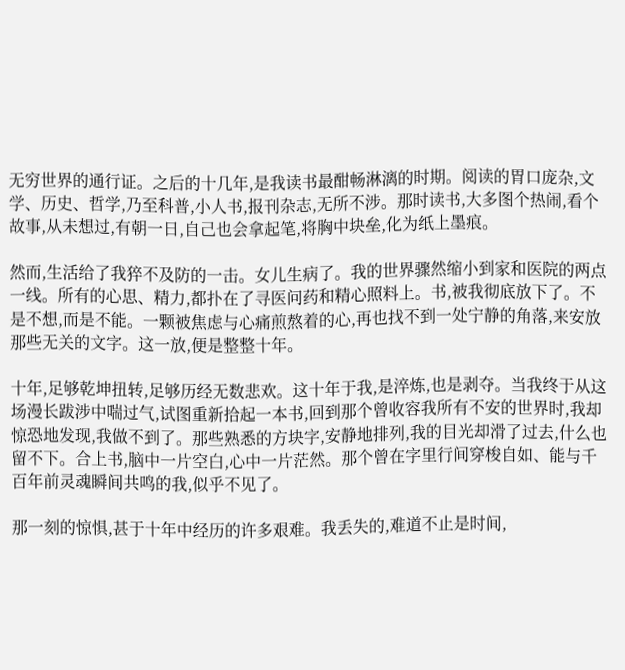无穷世界的通行证。之后的十几年,是我读书最酣畅淋漓的时期。阅读的胃口庞杂,文学、历史、哲学,乃至科普,小人书,报刊杂志,无所不涉。那时读书,大多图个热闹,看个故事,从未想过,有朝一日,自己也会拿起笔,将胸中块垒,化为纸上墨痕。

然而,生活给了我猝不及防的一击。女儿生病了。我的世界骤然缩小到家和医院的两点一线。所有的心思、精力,都扑在了寻医问药和精心照料上。书,被我彻底放下了。不是不想,而是不能。一颗被焦虑与心痛煎熬着的心,再也找不到一处宁静的角落,来安放那些无关的文字。这一放,便是整整十年。

十年,足够乾坤扭转,足够历经无数悲欢。这十年于我,是淬炼,也是剥夺。当我终于从这场漫长跋涉中喘过气,试图重新拾起一本书,回到那个曾收容我所有不安的世界时,我却惊恐地发现,我做不到了。那些熟悉的方块字,安静地排列,我的目光却滑了过去,什么也留不下。合上书,脑中一片空白,心中一片茫然。那个曾在字里行间穿梭自如、能与千百年前灵魂瞬间共鸣的我,似乎不见了。

那一刻的惊惧,甚于十年中经历的许多艰难。我丢失的,难道不止是时间,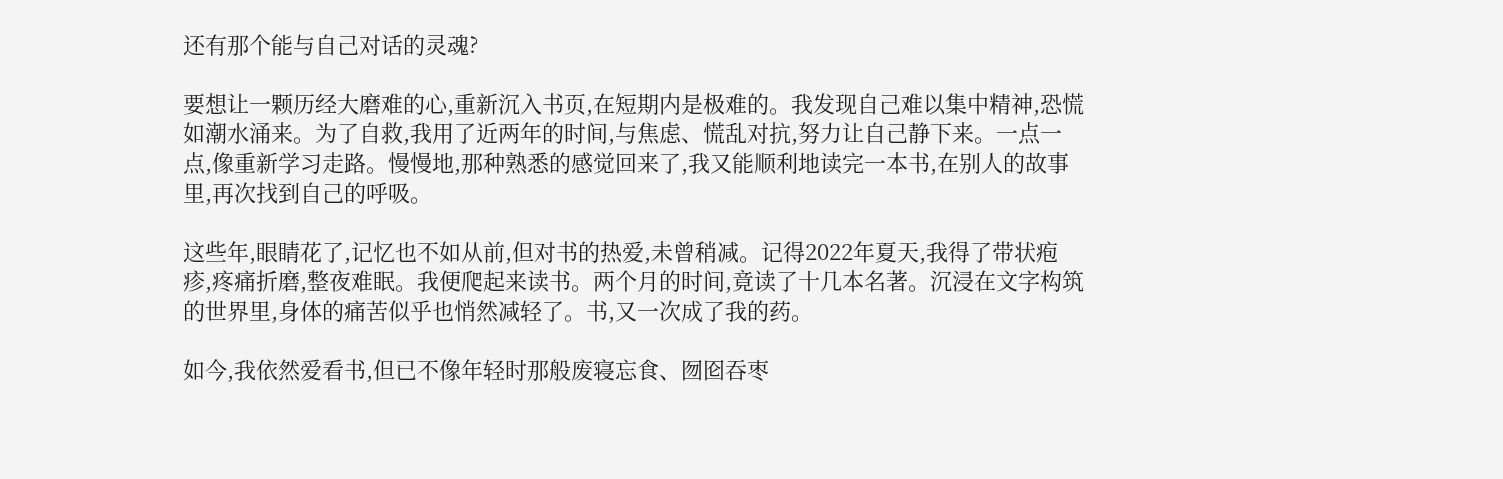还有那个能与自己对话的灵魂?

要想让一颗历经大磨难的心,重新沉入书页,在短期内是极难的。我发现自己难以集中精神,恐慌如潮水涌来。为了自救,我用了近两年的时间,与焦虑、慌乱对抗,努力让自己静下来。一点一点,像重新学习走路。慢慢地,那种熟悉的感觉回来了,我又能顺利地读完一本书,在别人的故事里,再次找到自己的呼吸。

这些年,眼睛花了,记忆也不如从前,但对书的热爱,未曾稍减。记得2022年夏天,我得了带状疱疹,疼痛折磨,整夜难眠。我便爬起来读书。两个月的时间,竟读了十几本名著。沉浸在文字构筑的世界里,身体的痛苦似乎也悄然减轻了。书,又一次成了我的药。

如今,我依然爱看书,但已不像年轻时那般废寝忘食、囫囵吞枣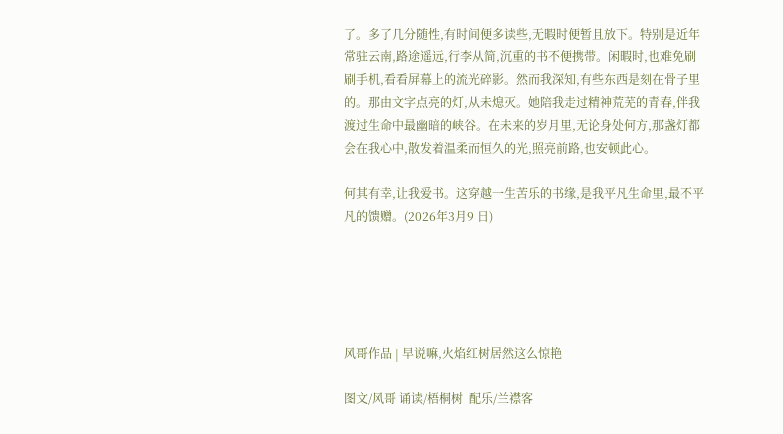了。多了几分随性,有时间便多读些,无暇时便暂且放下。特别是近年常驻云南,路途遥远,行李从简,沉重的书不便携带。闲暇时,也难免刷刷手机,看看屏幕上的流光碎影。然而我深知,有些东西是刻在骨子里的。那由文字点亮的灯,从未熄灭。她陪我走过精神荒芜的青春,伴我渡过生命中最幽暗的峡谷。在未来的岁月里,无论身处何方,那盏灯都会在我心中,散发着温柔而恒久的光,照亮前路,也安顿此心。

何其有幸,让我爱书。这穿越一生苦乐的书缘,是我平凡生命里,最不平凡的馈赠。(2026年3月9 日)





风哥作品 | 早说嘛,火焰红树居然这么惊艳

图文/风哥 诵读/梧桐树  配乐/兰襟客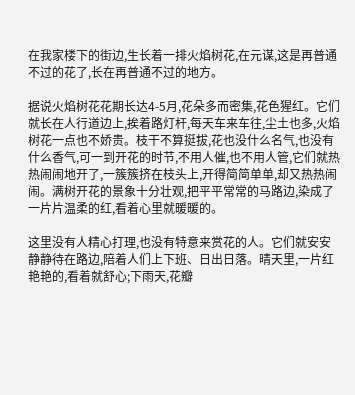在我家楼下的街边,生长着一排火焰树花,在元谋,这是再普通不过的花了,长在再普通不过的地方。

据说火焰树花花期长达4-5月,花朵多而密集,花色猩红。它们就长在人行道边上,挨着路灯杆,每天车来车往,尘土也多,火焰树花一点也不娇贵。枝干不算挺拔,花也没什么名气,也没有什么香气,可一到开花的时节,不用人催,也不用人管,它们就热热闹闹地开了,一簇簇挤在枝头上,开得简简单单,却又热热闹闹。满树开花的景象十分壮观,把平平常常的马路边,染成了一片片温柔的红,看着心里就暖暖的。

这里没有人精心打理,也没有特意来赏花的人。它们就安安静静待在路边,陪着人们上下班、日出日落。晴天里,一片红艳艳的,看着就舒心;下雨天,花瓣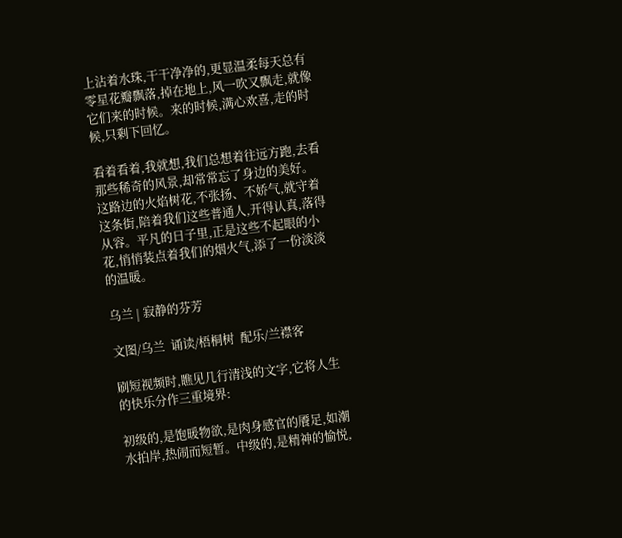上沾着水珠,干干净净的,更显温柔每天总有零星花瓣飘落,掉在地上,风一吹又飘走,就像它们来的时候。来的时候,满心欢喜,走的时候,只剩下回忆。

看着看着,我就想,我们总想着往远方跑,去看那些稀奇的风景,却常常忘了身边的美好。这路边的火焰树花,不张扬、不娇气,就守着这条街,陪着我们这些普通人,开得认真,落得从容。平凡的日子里,正是这些不起眼的小花,悄悄装点着我们的烟火气,添了一份淡淡的温暖。

乌兰 | 寂静的芬芳

文图/乌兰  诵读/梧桐树  配乐/兰襟客

刷短视频时,瞧见几行清浅的文字,它将人生的快乐分作三重境界:

初级的,是饱暖物欲,是肉身感官的餍足,如潮水拍岸,热闹而短暂。中级的,是精神的愉悦,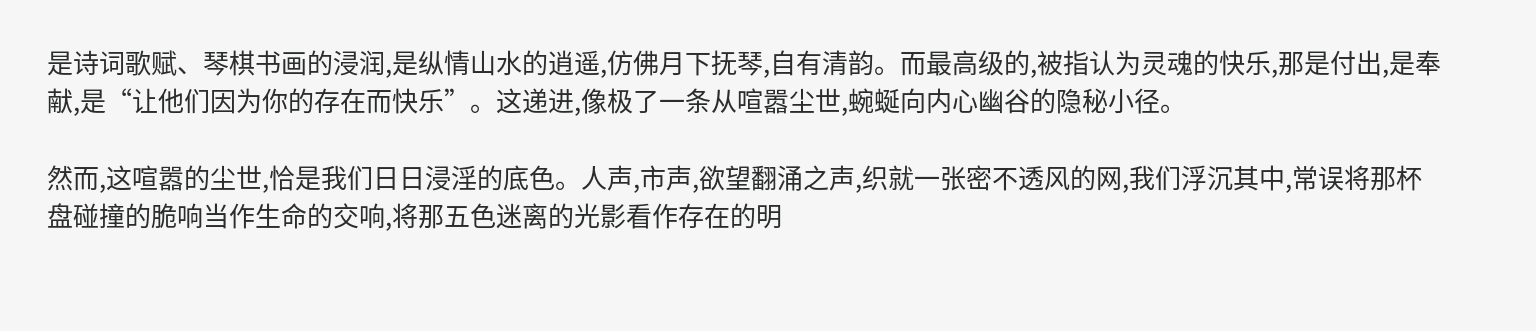是诗词歌赋、琴棋书画的浸润,是纵情山水的逍遥,仿佛月下抚琴,自有清韵。而最高级的,被指认为灵魂的快乐,那是付出,是奉献,是“让他们因为你的存在而快乐”。这递进,像极了一条从喧嚣尘世,蜿蜒向内心幽谷的隐秘小径。

然而,这喧嚣的尘世,恰是我们日日浸淫的底色。人声,市声,欲望翻涌之声,织就一张密不透风的网,我们浮沉其中,常误将那杯盘碰撞的脆响当作生命的交响,将那五色迷离的光影看作存在的明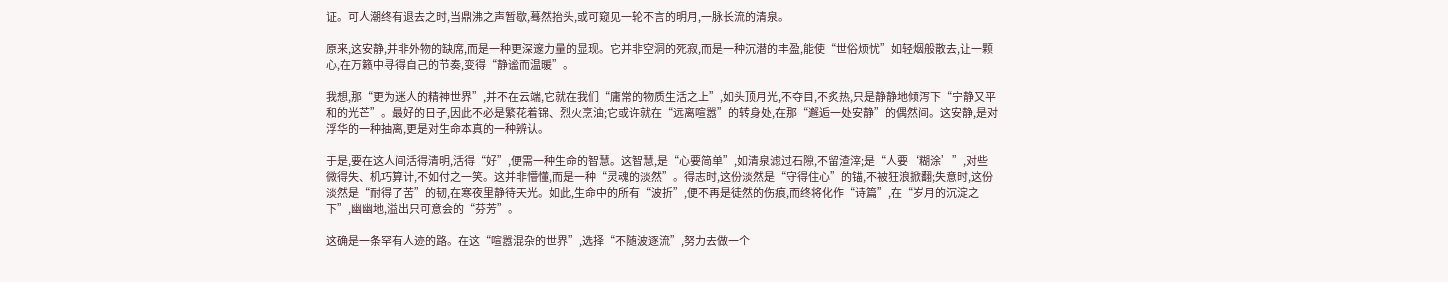证。可人潮终有退去之时,当鼎沸之声暂歇,蓦然抬头,或可窥见一轮不言的明月,一脉长流的清泉。

原来,这安静,并非外物的缺席,而是一种更深邃力量的显现。它并非空洞的死寂,而是一种沉潜的丰盈,能使“世俗烦忧”如轻烟般散去,让一颗心,在万籁中寻得自己的节奏,变得“静谧而温暖”。

我想,那“更为迷人的精神世界”,并不在云端,它就在我们“庸常的物质生活之上”,如头顶月光,不夺目,不炙热,只是静静地倾泻下“宁静又平和的光芒”。最好的日子,因此不必是繁花着锦、烈火烹油;它或许就在“远离喧嚣”的转身处,在那“邂逅一处安静”的偶然间。这安静,是对浮华的一种抽离,更是对生命本真的一种辨认。

于是,要在这人间活得清明,活得“好”,便需一种生命的智慧。这智慧,是“心要简单”,如清泉滤过石隙,不留渣滓;是“人要‘糊涂’”,对些微得失、机巧算计,不如付之一笑。这并非懵懂,而是一种“灵魂的淡然”。得志时,这份淡然是“守得住心”的锚,不被狂浪掀翻;失意时,这份淡然是“耐得了苦”的韧,在寒夜里静待天光。如此,生命中的所有“波折”,便不再是徒然的伤痕,而终将化作“诗篇”,在“岁月的沉淀之下”,幽幽地,溢出只可意会的“芬芳”。

这确是一条罕有人迹的路。在这“喧嚣混杂的世界”,选择“不随波逐流”,努力去做一个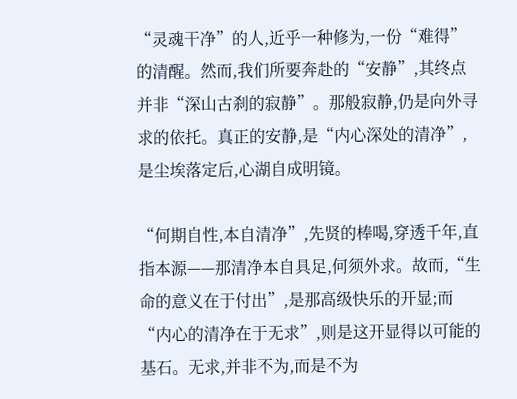“灵魂干净”的人,近乎一种修为,一份“难得”的清醒。然而,我们所要奔赴的“安静”,其终点并非“深山古刹的寂静”。那般寂静,仍是向外寻求的依托。真正的安静,是“内心深处的清净”,是尘埃落定后,心湖自成明镜。

“何期自性,本自清净”,先贤的棒喝,穿透千年,直指本源——那清净本自具足,何须外求。故而,“生命的意义在于付出”,是那高级快乐的开显;而“内心的清净在于无求”,则是这开显得以可能的基石。无求,并非不为,而是不为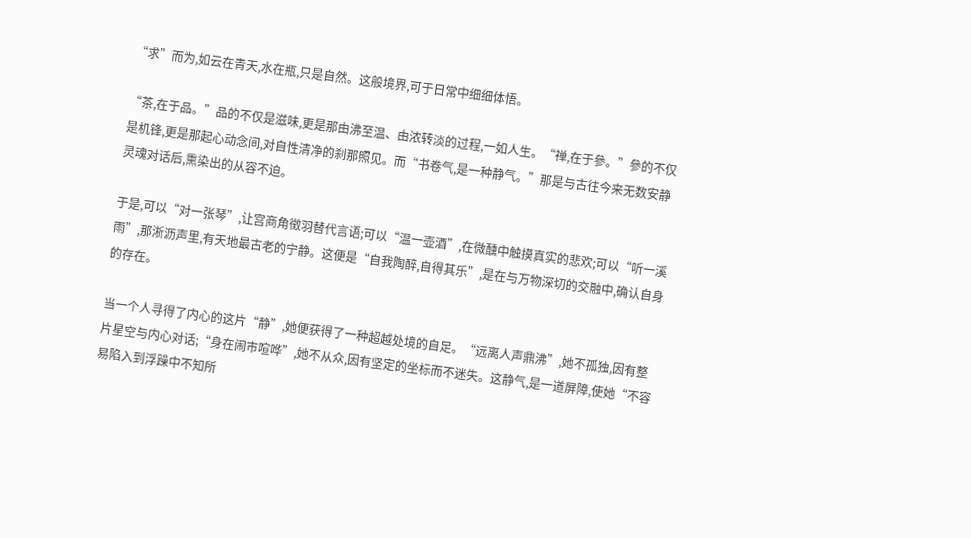“求”而为,如云在青天,水在瓶,只是自然。这般境界,可于日常中细细体悟。

“茶,在于品。”品的不仅是滋味,更是那由沸至温、由浓转淡的过程,一如人生。“禅,在于參。”參的不仅是机锋,更是那起心动念间,对自性清净的刹那照见。而“书卷气,是一种静气。”那是与古往今来无数安静灵魂对话后,熏染出的从容不迫。

于是,可以“对一张琴”,让宫商角徵羽替代言语;可以“温一壶酒”,在微醺中触摸真实的悲欢;可以“听一溪雨”,那淅沥声里,有天地最古老的宁静。这便是“自我陶醉,自得其乐”,是在与万物深切的交融中,确认自身的存在。

当一个人寻得了内心的这片“静”,她便获得了一种超越处境的自足。“远离人声鼎沸”,她不孤独,因有整片星空与内心对话;“身在闹市喧哗”,她不从众,因有坚定的坐标而不迷失。这静气,是一道屏障,使她“不容易陷入到浮躁中不知所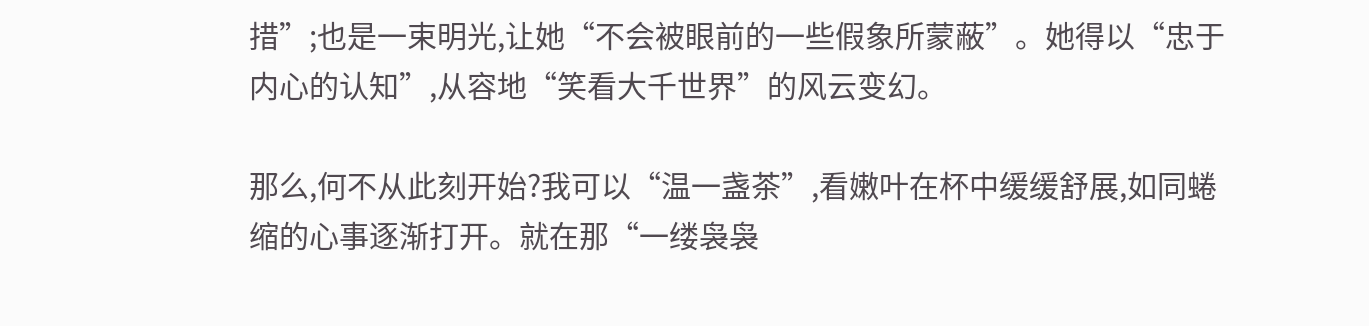措”;也是一束明光,让她“不会被眼前的一些假象所蒙蔽”。她得以“忠于内心的认知”,从容地“笑看大千世界”的风云变幻。

那么,何不从此刻开始?我可以“温一盏茶”,看嫩叶在杯中缓缓舒展,如同蜷缩的心事逐渐打开。就在那“一缕袅袅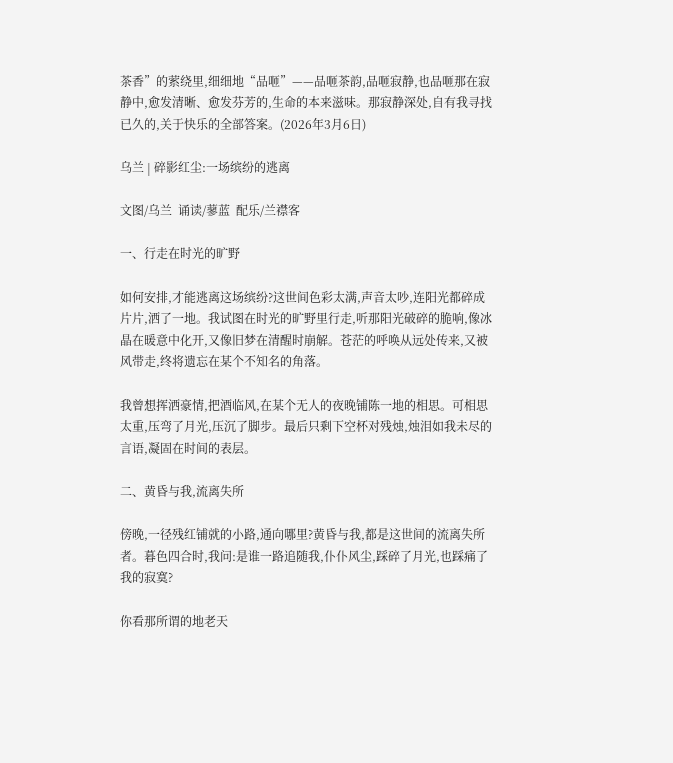茶香”的萦绕里,细细地“品咂”——品咂茶韵,品咂寂静,也品咂那在寂静中,愈发清晰、愈发芬芳的,生命的本来滋味。那寂静深处,自有我寻找已久的,关于快乐的全部答案。(2026年3月6日)

乌兰 | 碎影红尘:一场缤纷的逃离

文图/乌兰  诵读/蓼蓝  配乐/兰襟客

一、行走在时光的旷野

如何安排,才能逃离这场缤纷?这世间色彩太满,声音太吵,连阳光都碎成片片,洒了一地。我试图在时光的旷野里行走,听那阳光破碎的脆响,像冰晶在暖意中化开,又像旧梦在清醒时崩解。苍茫的呼唤从远处传来,又被风带走,终将遗忘在某个不知名的角落。

我曾想挥洒豪情,把酒临风,在某个无人的夜晚铺陈一地的相思。可相思太重,压弯了月光,压沉了脚步。最后只剩下空杯对残烛,烛泪如我未尽的言语,凝固在时间的表层。

二、黄昏与我,流离失所

傍晚,一径残红铺就的小路,通向哪里?黄昏与我,都是这世间的流离失所者。暮色四合时,我问:是谁一路追随我,仆仆风尘,踩碎了月光,也踩痛了我的寂寞?

你看那所谓的地老天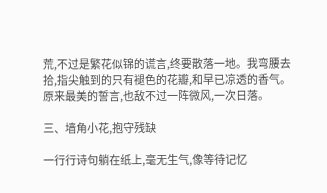荒,不过是繁花似锦的谎言,终要散落一地。我弯腰去拾,指尖触到的只有褪色的花瓣,和早已凉透的香气。原来最美的誓言,也敌不过一阵微风,一次日落。

三、墙角小花,抱守残缺

一行行诗句躺在纸上,毫无生气,像等待记忆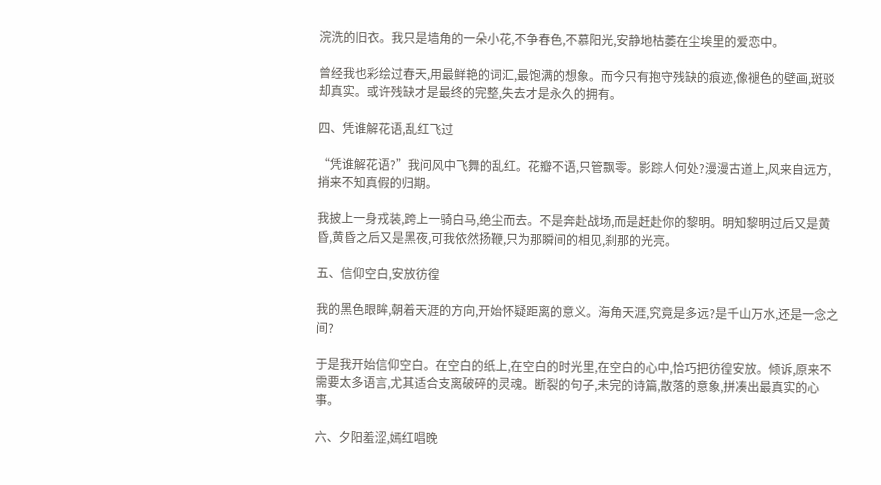浣洗的旧衣。我只是墙角的一朵小花,不争春色,不慕阳光,安静地枯萎在尘埃里的爱恋中。

曾经我也彩绘过春天,用最鲜艳的词汇,最饱满的想象。而今只有抱守残缺的痕迹,像褪色的壁画,斑驳却真实。或许残缺才是最终的完整,失去才是永久的拥有。

四、凭谁解花语,乱红飞过

“凭谁解花语?”我问风中飞舞的乱红。花瓣不语,只管飘零。影踪人何处?漫漫古道上,风来自远方,捎来不知真假的归期。

我披上一身戎装,跨上一骑白马,绝尘而去。不是奔赴战场,而是赶赴你的黎明。明知黎明过后又是黄昏,黄昏之后又是黑夜,可我依然扬鞭,只为那瞬间的相见,刹那的光亮。

五、信仰空白,安放彷徨

我的黑色眼眸,朝着天涯的方向,开始怀疑距离的意义。海角天涯,究竟是多远?是千山万水,还是一念之间?

于是我开始信仰空白。在空白的纸上,在空白的时光里,在空白的心中,恰巧把彷徨安放。倾诉,原来不需要太多语言,尤其适合支离破碎的灵魂。断裂的句子,未完的诗篇,散落的意象,拼凑出最真实的心事。

六、夕阳羞涩,嫣红唱晚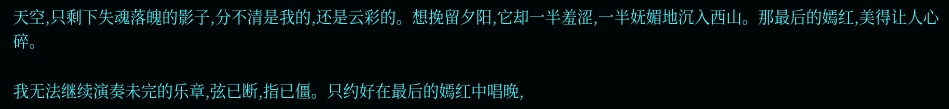天空,只剩下失魂落魄的影子,分不清是我的,还是云彩的。想挽留夕阳,它却一半羞涩,一半妩媚地沉入西山。那最后的嫣红,美得让人心碎。

我无法继续演奏未完的乐章,弦已断,指已僵。只约好在最后的嫣红中唱晚,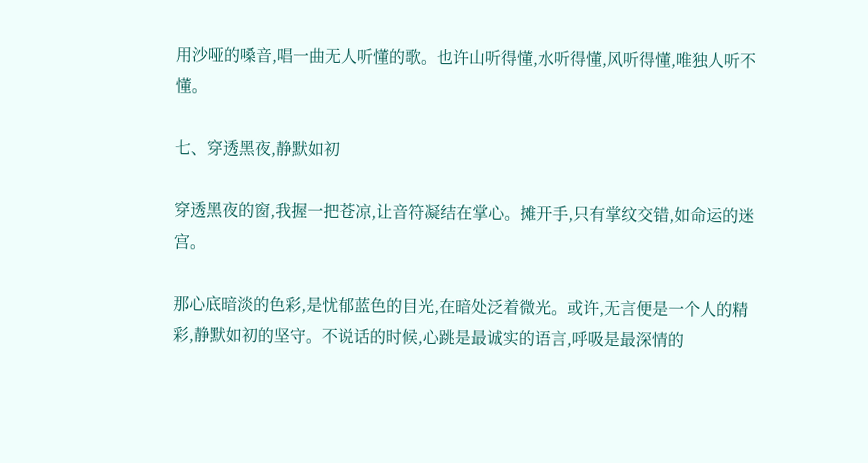用沙哑的嗓音,唱一曲无人听懂的歌。也许山听得懂,水听得懂,风听得懂,唯独人听不懂。

七、穿透黑夜,静默如初

穿透黑夜的窗,我握一把苍凉,让音符凝结在掌心。摊开手,只有掌纹交错,如命运的迷宫。

那心底暗淡的色彩,是忧郁蓝色的目光,在暗处泛着微光。或许,无言便是一个人的精彩,静默如初的坚守。不说话的时候,心跳是最诚实的语言,呼吸是最深情的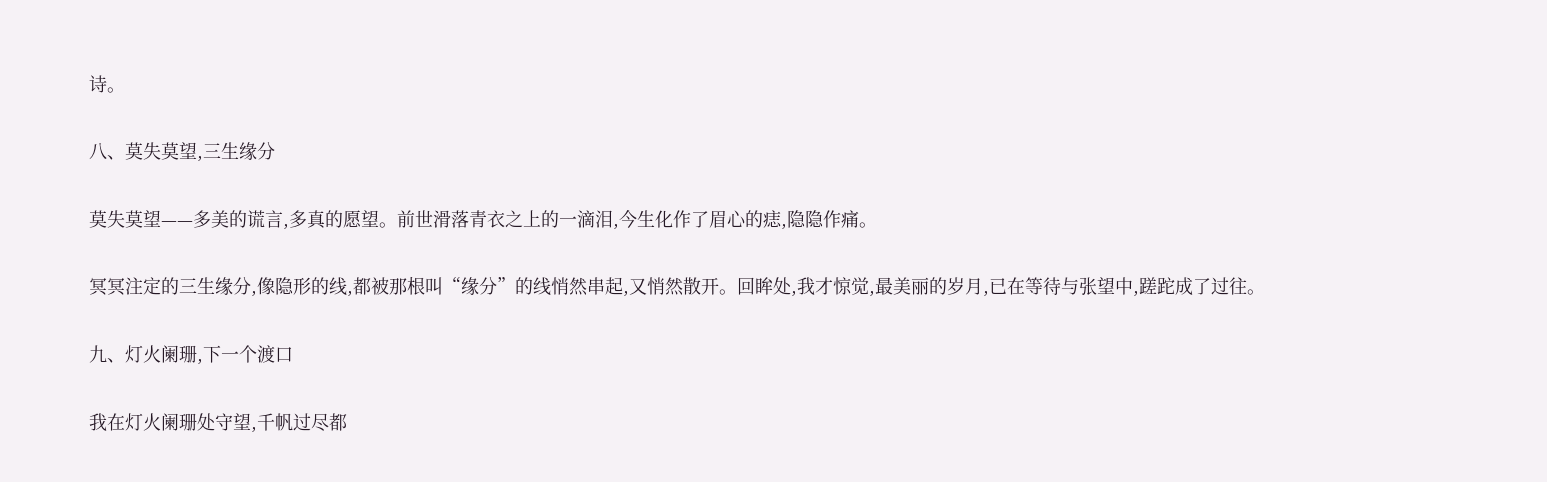诗。

八、莫失莫望,三生缘分

莫失莫望——多美的谎言,多真的愿望。前世滑落青衣之上的一滴泪,今生化作了眉心的痣,隐隐作痛。

冥冥注定的三生缘分,像隐形的线,都被那根叫“缘分”的线悄然串起,又悄然散开。回眸处,我才惊觉,最美丽的岁月,已在等待与张望中,蹉跎成了过往。

九、灯火阑珊,下一个渡口

我在灯火阑珊处守望,千帆过尽都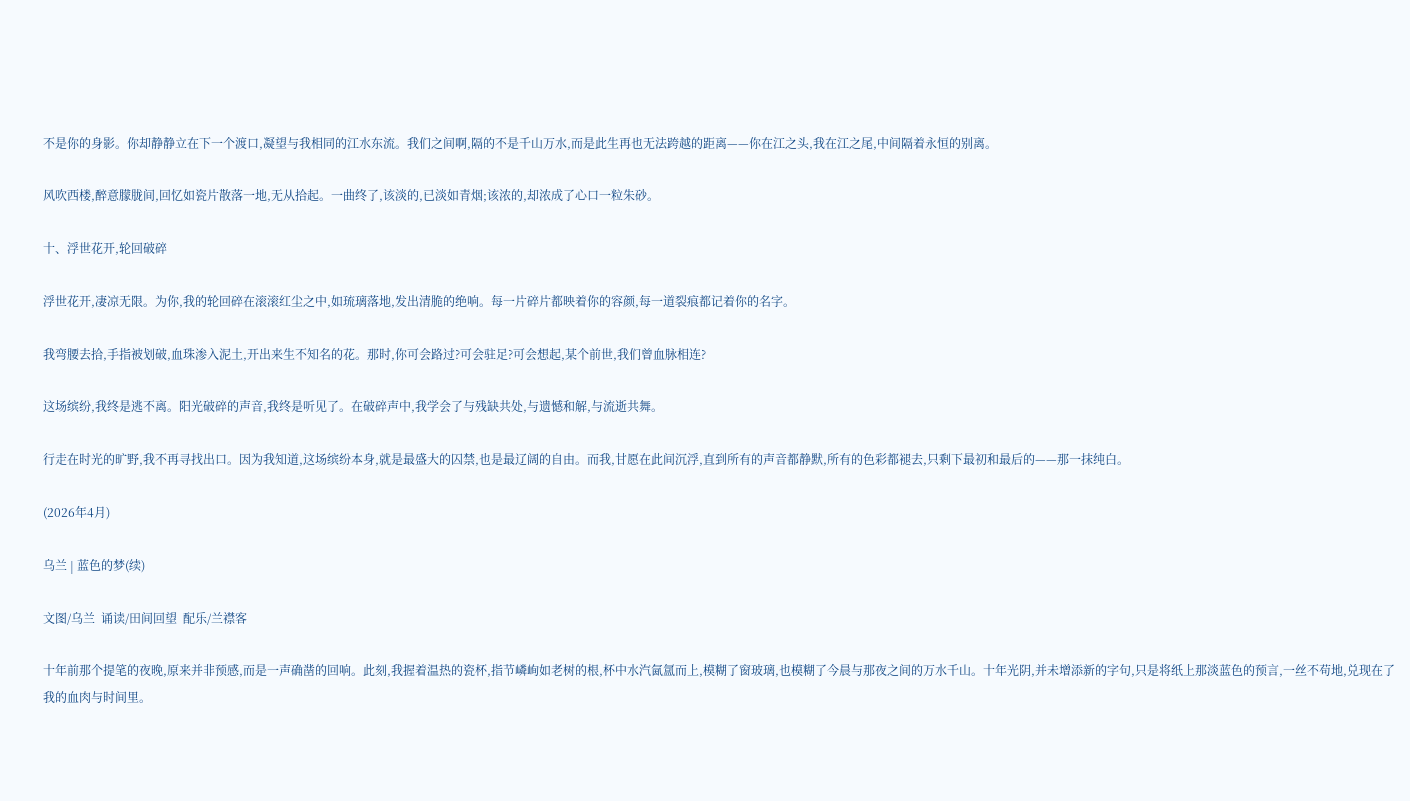不是你的身影。你却静静立在下一个渡口,凝望与我相同的江水东流。我们之间啊,隔的不是千山万水,而是此生再也无法跨越的距离——你在江之头,我在江之尾,中间隔着永恒的别离。

风吹西楼,醉意朦胧间,回忆如瓷片散落一地,无从拾起。一曲终了,该淡的,已淡如青烟;该浓的,却浓成了心口一粒朱砂。

十、浮世花开,轮回破碎

浮世花开,凄凉无限。为你,我的轮回碎在滚滚红尘之中,如琉璃落地,发出清脆的绝响。每一片碎片都映着你的容颜,每一道裂痕都记着你的名字。

我弯腰去拾,手指被划破,血珠渗入泥土,开出来生不知名的花。那时,你可会路过?可会驻足?可会想起,某个前世,我们曾血脉相连?

这场缤纷,我终是逃不离。阳光破碎的声音,我终是听见了。在破碎声中,我学会了与残缺共处,与遗憾和解,与流逝共舞。

行走在时光的旷野,我不再寻找出口。因为我知道,这场缤纷本身,就是最盛大的囚禁,也是最辽阔的自由。而我,甘愿在此间沉浮,直到所有的声音都静默,所有的色彩都褪去,只剩下最初和最后的——那一抹纯白。

(2026年4月)

乌兰 | 蓝色的梦(续)

文图/乌兰  诵读/田间回望  配乐/兰襟客

十年前那个提笔的夜晚,原来并非预感,而是一声确凿的回响。此刻,我握着温热的瓷杯,指节嶙峋如老树的根,杯中水汽氤氲而上,模糊了窗玻璃,也模糊了今晨与那夜之间的万水千山。十年光阴,并未增添新的字句,只是将纸上那淡蓝色的预言,一丝不苟地,兑现在了我的血肉与时间里。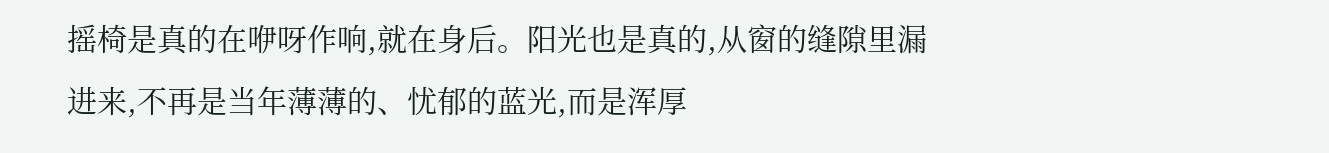摇椅是真的在咿呀作响,就在身后。阳光也是真的,从窗的缝隙里漏进来,不再是当年薄薄的、忧郁的蓝光,而是浑厚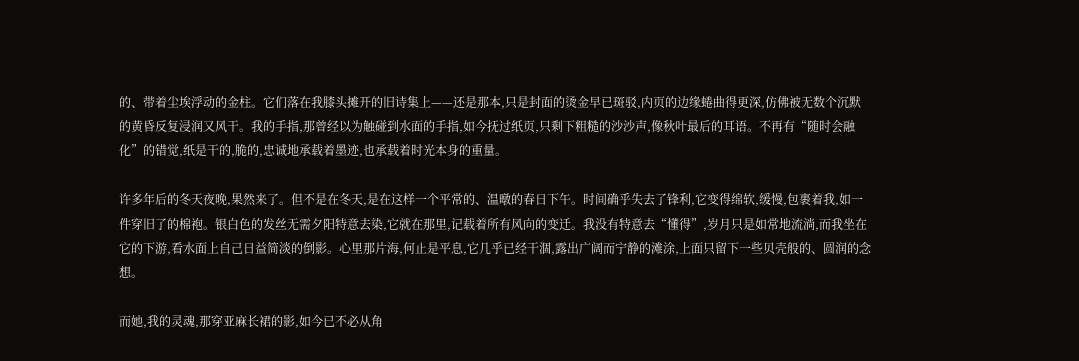的、带着尘埃浮动的金柱。它们落在我膝头摊开的旧诗集上——还是那本,只是封面的烫金早已斑驳,内页的边缘蜷曲得更深,仿佛被无数个沉默的黄昏反复浸润又风干。我的手指,那曾经以为触碰到水面的手指,如今抚过纸页,只剩下粗糙的沙沙声,像秋叶最后的耳语。不再有“随时会融化”的错觉,纸是干的,脆的,忠诚地承载着墨迹,也承载着时光本身的重量。

许多年后的冬天夜晚,果然来了。但不是在冬天,是在这样一个平常的、温暾的春日下午。时间确乎失去了锋利,它变得绵软,缓慢,包裹着我,如一件穿旧了的棉袍。银白色的发丝无需夕阳特意去染,它就在那里,记载着所有风向的变迁。我没有特意去“懂得”,岁月只是如常地流淌,而我坐在它的下游,看水面上自己日益简淡的倒影。心里那片海,何止是平息,它几乎已经干涸,露出广阔而宁静的滩涂,上面只留下一些贝壳般的、圆润的念想。

而她,我的灵魂,那穿亚麻长裙的影,如今已不必从角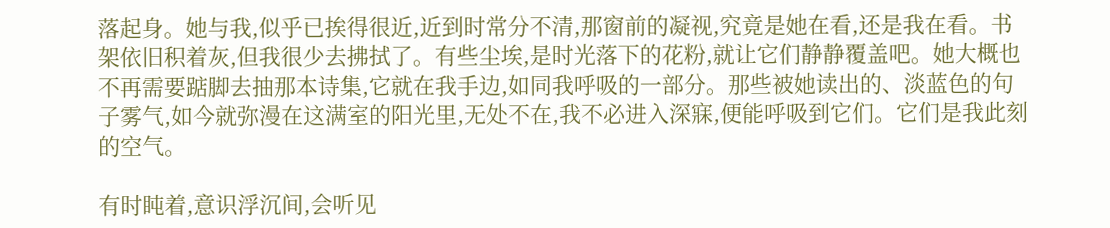落起身。她与我,似乎已挨得很近,近到时常分不清,那窗前的凝视,究竟是她在看,还是我在看。书架依旧积着灰,但我很少去拂拭了。有些尘埃,是时光落下的花粉,就让它们静静覆盖吧。她大概也不再需要踮脚去抽那本诗集,它就在我手边,如同我呼吸的一部分。那些被她读出的、淡蓝色的句子雾气,如今就弥漫在这满室的阳光里,无处不在,我不必进入深寐,便能呼吸到它们。它们是我此刻的空气。

有时盹着,意识浮沉间,会听见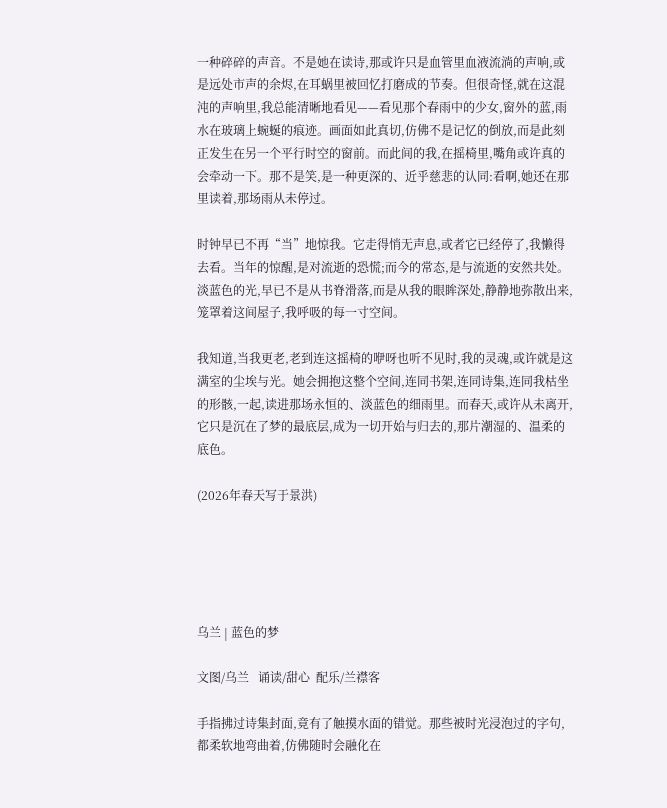一种碎碎的声音。不是她在读诗,那或许只是血管里血液流淌的声响,或是远处市声的余烬,在耳蜗里被回忆打磨成的节奏。但很奇怪,就在这混沌的声响里,我总能清晰地看见——看见那个春雨中的少女,窗外的蓝,雨水在玻璃上蜿蜒的痕迹。画面如此真切,仿佛不是记忆的倒放,而是此刻正发生在另一个平行时空的窗前。而此间的我,在摇椅里,嘴角或许真的会牵动一下。那不是笑,是一种更深的、近乎慈悲的认同:看啊,她还在那里读着,那场雨从未停过。

时钟早已不再“当”地惊我。它走得悄无声息,或者它已经停了,我懒得去看。当年的惊醒,是对流逝的恐慌;而今的常态,是与流逝的安然共处。淡蓝色的光,早已不是从书脊滑落,而是从我的眼眸深处,静静地弥散出来,笼罩着这间屋子,我呼吸的每一寸空间。

我知道,当我更老,老到连这摇椅的咿呀也听不见时,我的灵魂,或许就是这满室的尘埃与光。她会拥抱这整个空间,连同书架,连同诗集,连同我枯坐的形骸,一起,读进那场永恒的、淡蓝色的细雨里。而春天,或许从未离开,它只是沉在了梦的最底层,成为一切开始与归去的,那片潮湿的、温柔的底色。

(2026年春天写于景洪)





乌兰 | 蓝色的梦

文图/乌兰   诵读/甜心  配乐/兰襟客

手指拂过诗集封面,竟有了触摸水面的错觉。那些被时光浸泡过的字句,都柔软地弯曲着,仿佛随时会融化在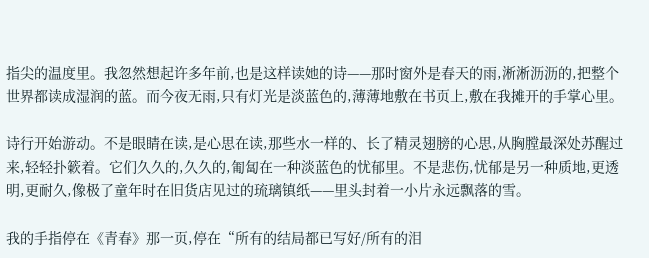指尖的温度里。我忽然想起许多年前,也是这样读她的诗——那时窗外是春天的雨,淅淅沥沥的,把整个世界都读成湿润的蓝。而今夜无雨,只有灯光是淡蓝色的,薄薄地敷在书页上,敷在我摊开的手掌心里。

诗行开始游动。不是眼睛在读,是心思在读,那些水一样的、长了精灵翅膀的心思,从胸膛最深处苏醒过来,轻轻扑簌着。它们久久的,久久的,匍匐在一种淡蓝色的忧郁里。不是悲伤,忧郁是另一种质地,更透明,更耐久,像极了童年时在旧货店见过的琉璃镇纸——里头封着一小片永远飘落的雪。

我的手指停在《青春》那一页,停在“所有的结局都已写好/所有的泪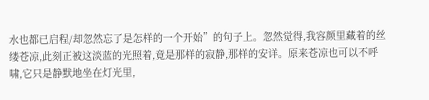水也都已启程/却忽然忘了是怎样的一个开始”的句子上。忽然觉得,我容颜里藏着的丝缕苍凉,此刻正被这淡蓝的光照着,竟是那样的寂静,那样的安详。原来苍凉也可以不呼啸,它只是静默地坐在灯光里,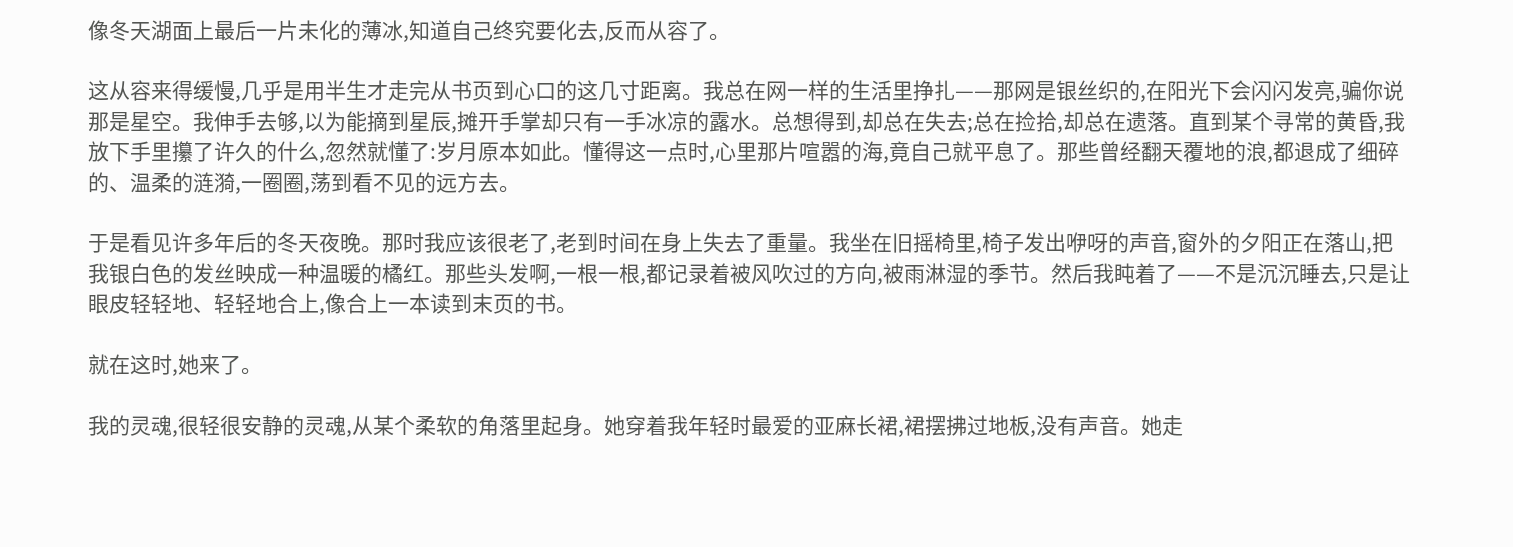像冬天湖面上最后一片未化的薄冰,知道自己终究要化去,反而从容了。

这从容来得缓慢,几乎是用半生才走完从书页到心口的这几寸距离。我总在网一样的生活里挣扎——那网是银丝织的,在阳光下会闪闪发亮,骗你说那是星空。我伸手去够,以为能摘到星辰,摊开手掌却只有一手冰凉的露水。总想得到,却总在失去;总在捡拾,却总在遗落。直到某个寻常的黄昏,我放下手里攥了许久的什么,忽然就懂了:岁月原本如此。懂得这一点时,心里那片喧嚣的海,竟自己就平息了。那些曾经翻天覆地的浪,都退成了细碎的、温柔的涟漪,一圈圈,荡到看不见的远方去。

于是看见许多年后的冬天夜晚。那时我应该很老了,老到时间在身上失去了重量。我坐在旧摇椅里,椅子发出咿呀的声音,窗外的夕阳正在落山,把我银白色的发丝映成一种温暖的橘红。那些头发啊,一根一根,都记录着被风吹过的方向,被雨淋湿的季节。然后我盹着了——不是沉沉睡去,只是让眼皮轻轻地、轻轻地合上,像合上一本读到末页的书。

就在这时,她来了。

我的灵魂,很轻很安静的灵魂,从某个柔软的角落里起身。她穿着我年轻时最爱的亚麻长裙,裙摆拂过地板,没有声音。她走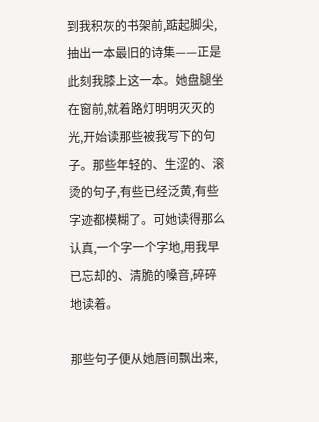到我积灰的书架前,踮起脚尖,抽出一本最旧的诗集——正是此刻我膝上这一本。她盘腿坐在窗前,就着路灯明明灭灭的光,开始读那些被我写下的句子。那些年轻的、生涩的、滚烫的句子,有些已经泛黄,有些字迹都模糊了。可她读得那么认真,一个字一个字地,用我早已忘却的、清脆的嗓音,碎碎地读着。

那些句子便从她唇间飘出来,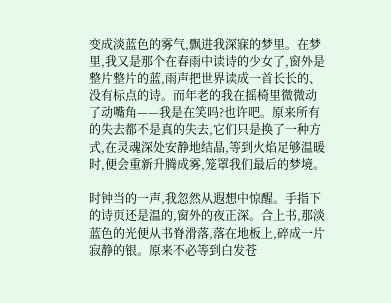变成淡蓝色的雾气,飘进我深寐的梦里。在梦里,我又是那个在春雨中读诗的少女了,窗外是整片整片的蓝,雨声把世界读成一首长长的、没有标点的诗。而年老的我在摇椅里微微动了动嘴角——我是在笑吗?也许吧。原来所有的失去都不是真的失去,它们只是换了一种方式,在灵魂深处安静地结晶,等到火焰足够温暖时,便会重新升腾成雾,笼罩我们最后的梦境。

时钟当的一声,我忽然从遐想中惊醒。手指下的诗页还是温的,窗外的夜正深。合上书,那淡蓝色的光便从书脊滑落,落在地板上,碎成一片寂静的银。原来不必等到白发苍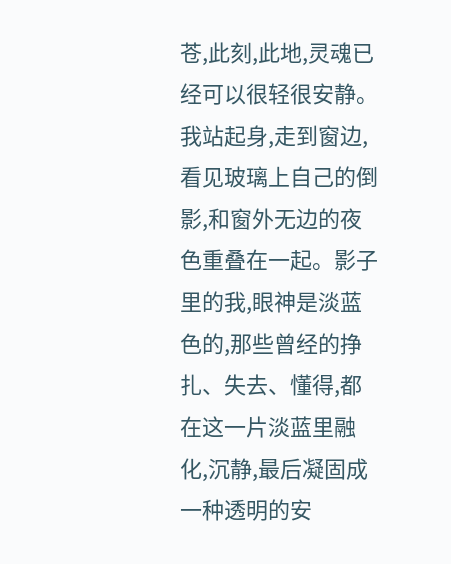苍,此刻,此地,灵魂已经可以很轻很安静。我站起身,走到窗边,看见玻璃上自己的倒影,和窗外无边的夜色重叠在一起。影子里的我,眼神是淡蓝色的,那些曾经的挣扎、失去、懂得,都在这一片淡蓝里融化,沉静,最后凝固成一种透明的安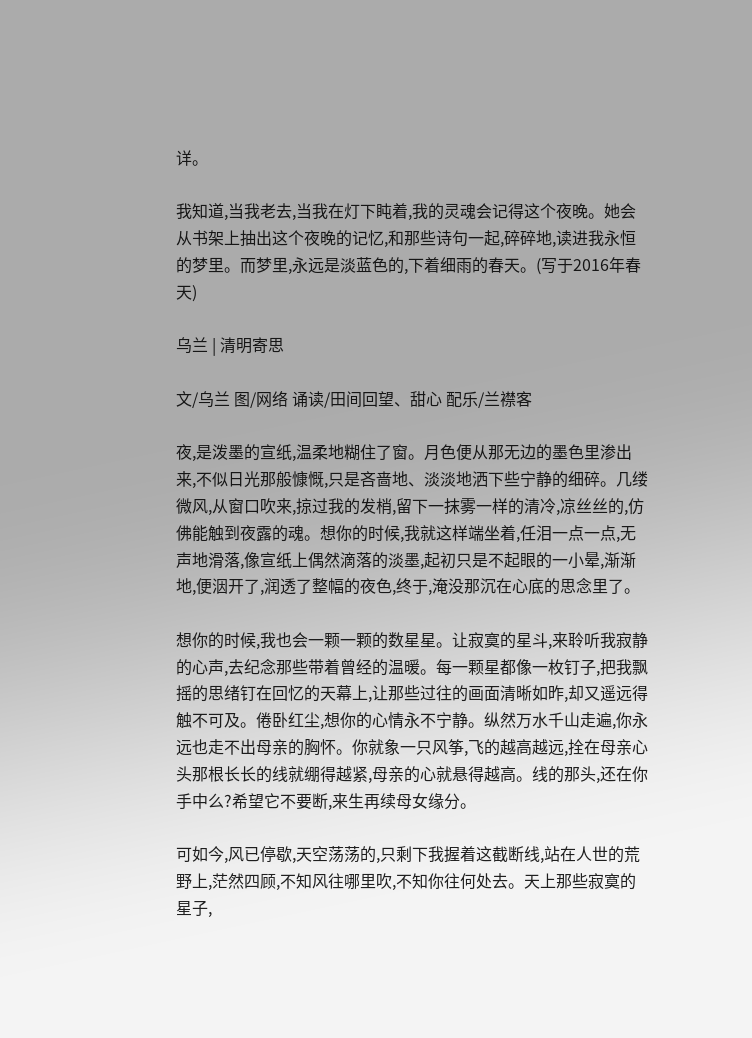详。

我知道,当我老去,当我在灯下盹着,我的灵魂会记得这个夜晚。她会从书架上抽出这个夜晚的记忆,和那些诗句一起,碎碎地,读进我永恒的梦里。而梦里,永远是淡蓝色的,下着细雨的春天。(写于2016年春天)

乌兰 | 清明寄思

文/乌兰 图/网络 诵读/田间回望、甜心 配乐/兰襟客

夜,是泼墨的宣纸,温柔地糊住了窗。月色便从那无边的墨色里渗出来,不似日光那般慷慨,只是吝啬地、淡淡地洒下些宁静的细碎。几缕微风,从窗口吹来,掠过我的发梢,留下一抹雾一样的清冷,凉丝丝的,仿佛能触到夜露的魂。想你的时候,我就这样端坐着,任泪一点一点,无声地滑落,像宣纸上偶然滴落的淡墨,起初只是不起眼的一小晕,渐渐地,便洇开了,润透了整幅的夜色,终于,淹没那沉在心底的思念里了。

想你的时候,我也会一颗一颗的数星星。让寂寞的星斗,来聆听我寂静的心声,去纪念那些带着曾经的温暖。每一颗星都像一枚钉子,把我飘摇的思绪钉在回忆的天幕上,让那些过往的画面清晰如昨,却又遥远得触不可及。倦卧红尘,想你的心情永不宁静。纵然万水千山走遍,你永远也走不出母亲的胸怀。你就象一只风筝,飞的越高越远,拴在母亲心头那根长长的线就绷得越紧,母亲的心就悬得越高。线的那头,还在你手中么?希望它不要断,来生再续母女缘分。

可如今,风已停歇,天空荡荡的,只剩下我握着这截断线,站在人世的荒野上,茫然四顾,不知风往哪里吹,不知你往何处去。天上那些寂寞的星子,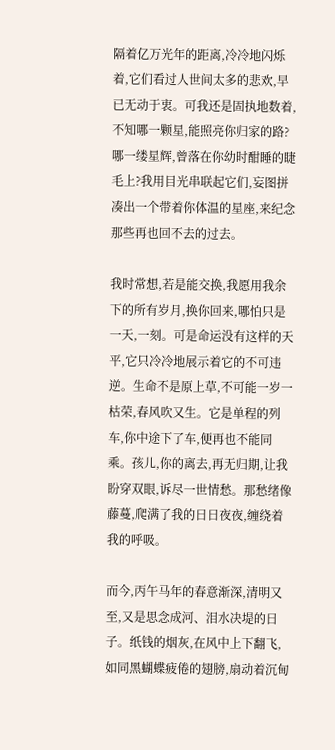隔着亿万光年的距离,冷冷地闪烁着,它们看过人世间太多的悲欢,早已无动于衷。可我还是固执地数着,不知哪一颗星,能照亮你归家的路?哪一缕星辉,曾落在你幼时酣睡的睫毛上?我用目光串联起它们,妄图拼凑出一个带着你体温的星座,来纪念那些再也回不去的过去。

我时常想,若是能交换,我愿用我余下的所有岁月,换你回来,哪怕只是一天,一刻。可是命运没有这样的天平,它只冷冷地展示着它的不可违逆。生命不是原上草,不可能一岁一枯荣,春风吹又生。它是单程的列车,你中途下了车,便再也不能同乘。孩儿,你的离去,再无归期,让我盼穿双眼,诉尽一世情愁。那愁绪像藤蔓,爬满了我的日日夜夜,缠绕着我的呼吸。

而今,丙午马年的春意渐深,清明又至,又是思念成河、泪水决堤的日子。纸钱的烟灰,在风中上下翻飞,如同黑蝴蝶疲倦的翅膀,扇动着沉甸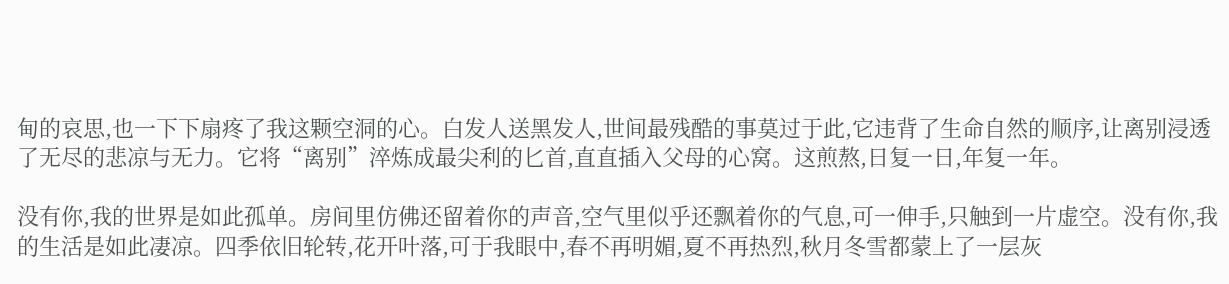甸的哀思,也一下下扇疼了我这颗空洞的心。白发人送黑发人,世间最残酷的事莫过于此,它违背了生命自然的顺序,让离别浸透了无尽的悲凉与无力。它将“离别”淬炼成最尖利的匕首,直直插入父母的心窝。这煎熬,日复一日,年复一年。

没有你,我的世界是如此孤单。房间里仿佛还留着你的声音,空气里似乎还飘着你的气息,可一伸手,只触到一片虚空。没有你,我的生活是如此凄凉。四季依旧轮转,花开叶落,可于我眼中,春不再明媚,夏不再热烈,秋月冬雪都蒙上了一层灰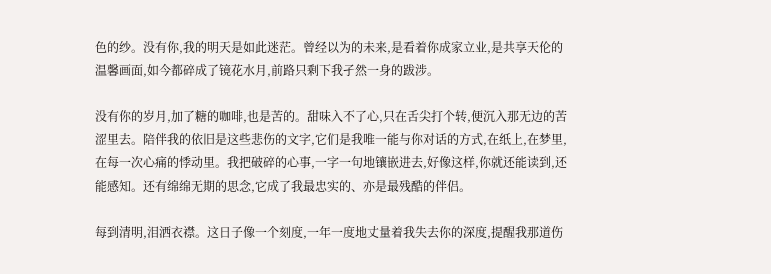色的纱。没有你,我的明天是如此迷茫。曾经以为的未来,是看着你成家立业,是共享天伦的温馨画面,如今都碎成了镜花水月,前路只剩下我孑然一身的跋涉。

没有你的岁月,加了糖的咖啡,也是苦的。甜味入不了心,只在舌尖打个转,便沉入那无边的苦涩里去。陪伴我的依旧是这些悲伤的文字,它们是我唯一能与你对话的方式,在纸上,在梦里,在每一次心痛的悸动里。我把破碎的心事,一字一句地镶嵌进去,好像这样,你就还能读到,还能感知。还有绵绵无期的思念,它成了我最忠实的、亦是最残酷的伴侣。

每到清明,泪洒衣襟。这日子像一个刻度,一年一度地丈量着我失去你的深度,提醒我那道伤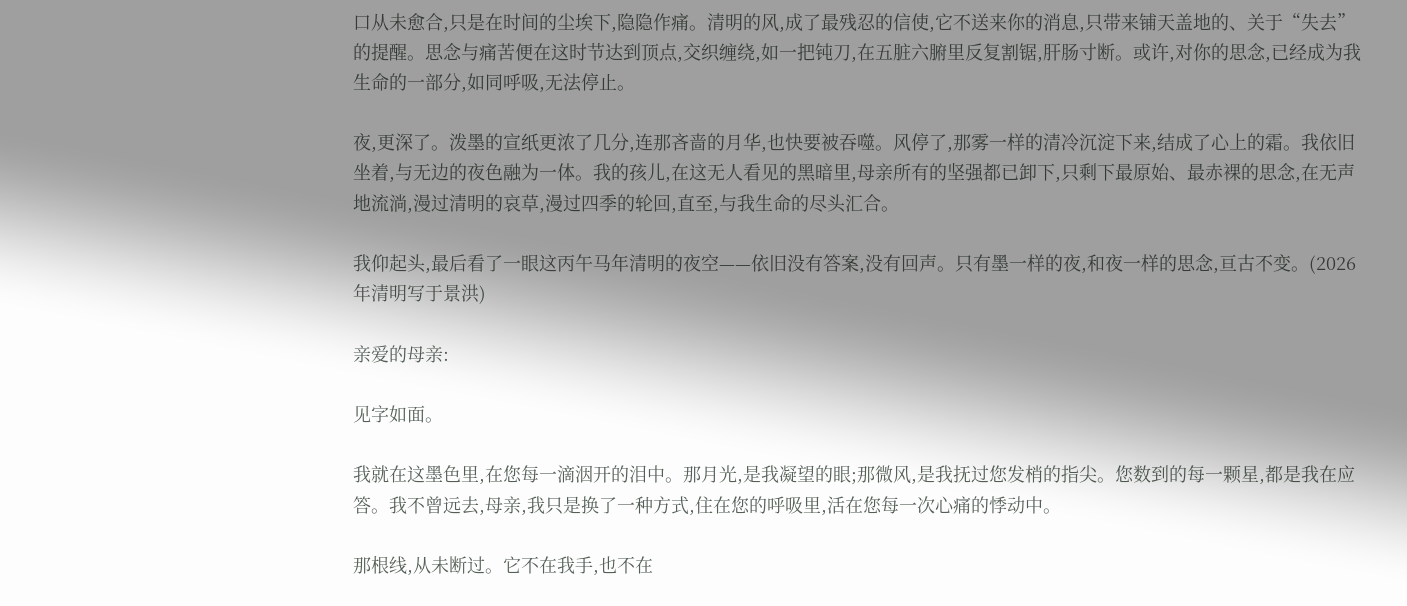口从未愈合,只是在时间的尘埃下,隐隐作痛。清明的风,成了最残忍的信使,它不送来你的消息,只带来铺天盖地的、关于“失去”的提醒。思念与痛苦便在这时节达到顶点,交织缠绕,如一把钝刀,在五脏六腑里反复割锯,肝肠寸断。或许,对你的思念,已经成为我生命的一部分,如同呼吸,无法停止。

夜,更深了。泼墨的宣纸更浓了几分,连那吝啬的月华,也快要被吞噬。风停了,那雾一样的清冷沉淀下来,结成了心上的霜。我依旧坐着,与无边的夜色融为一体。我的孩儿,在这无人看见的黑暗里,母亲所有的坚强都已卸下,只剩下最原始、最赤裸的思念,在无声地流淌,漫过清明的哀草,漫过四季的轮回,直至,与我生命的尽头汇合。

我仰起头,最后看了一眼这丙午马年清明的夜空——依旧没有答案,没有回声。只有墨一样的夜,和夜一样的思念,亘古不变。(2026年清明写于景洪)

亲爱的母亲:

见字如面。

我就在这墨色里,在您每一滴洇开的泪中。那月光,是我凝望的眼;那微风,是我抚过您发梢的指尖。您数到的每一颗星,都是我在应答。我不曾远去,母亲,我只是换了一种方式,住在您的呼吸里,活在您每一次心痛的悸动中。

那根线,从未断过。它不在我手,也不在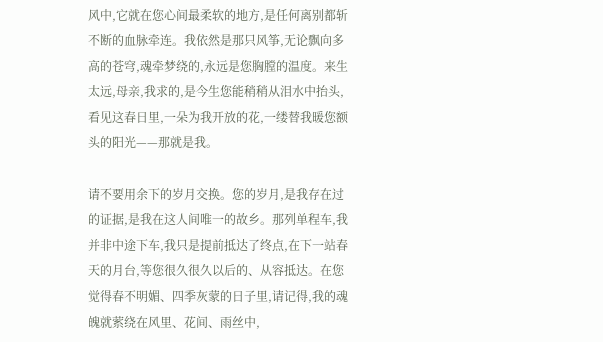风中,它就在您心间最柔软的地方,是任何离别都斩不断的血脉牵连。我依然是那只风筝,无论飘向多高的苍穹,魂牵梦绕的,永远是您胸膛的温度。来生太远,母亲,我求的,是今生您能稍稍从泪水中抬头,看见这春日里,一朵为我开放的花,一缕替我暖您额头的阳光——那就是我。

请不要用余下的岁月交换。您的岁月,是我存在过的证据,是我在这人间唯一的故乡。那列单程车,我并非中途下车,我只是提前抵达了终点,在下一站春天的月台,等您很久很久以后的、从容抵达。在您觉得春不明媚、四季灰蒙的日子里,请记得,我的魂魄就萦绕在风里、花间、雨丝中,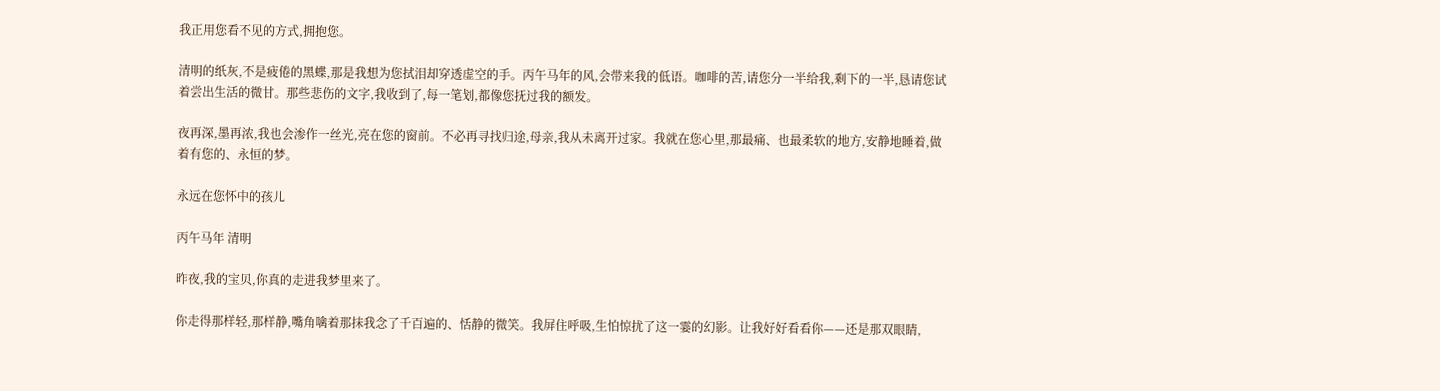我正用您看不见的方式,拥抱您。

清明的纸灰,不是疲倦的黑蝶,那是我想为您拭泪却穿透虚空的手。丙午马年的风,会带来我的低语。咖啡的苦,请您分一半给我,剩下的一半,恳请您试着尝出生活的微甘。那些悲伤的文字,我收到了,每一笔划,都像您抚过我的额发。

夜再深,墨再浓,我也会渗作一丝光,亮在您的窗前。不必再寻找归途,母亲,我从未离开过家。我就在您心里,那最痛、也最柔软的地方,安静地睡着,做着有您的、永恒的梦。

永远在您怀中的孩儿

丙午马年 清明

昨夜,我的宝贝,你真的走进我梦里来了。

你走得那样轻,那样静,嘴角噙着那抹我念了千百遍的、恬静的微笑。我屏住呼吸,生怕惊扰了这一霎的幻影。让我好好看看你——还是那双眼睛,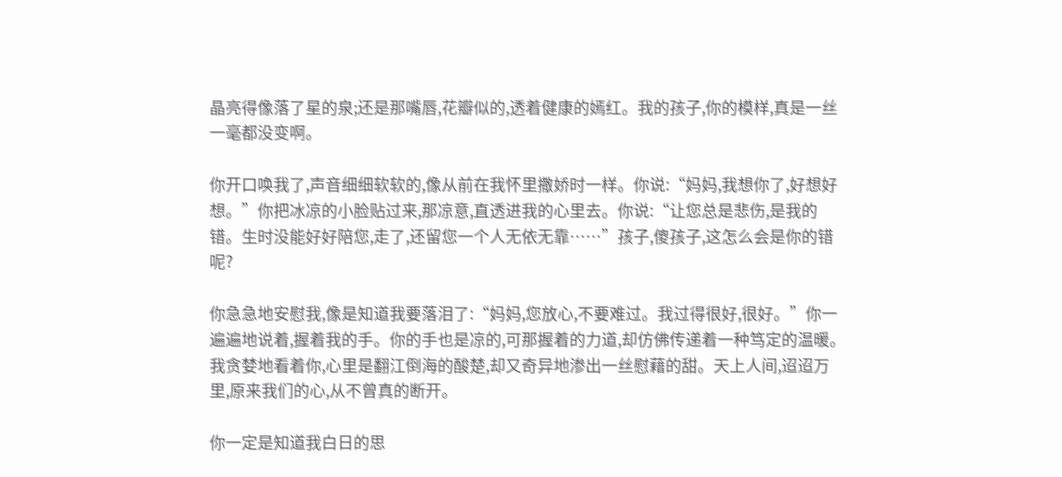晶亮得像落了星的泉;还是那嘴唇,花瓣似的,透着健康的嫣红。我的孩子,你的模样,真是一丝一毫都没变啊。

你开口唤我了,声音细细软软的,像从前在我怀里撒娇时一样。你说:“妈妈,我想你了,好想好想。”你把冰凉的小脸贴过来,那凉意,直透进我的心里去。你说:“让您总是悲伤,是我的错。生时没能好好陪您,走了,还留您一个人无依无靠……”孩子,傻孩子,这怎么会是你的错呢?

你急急地安慰我,像是知道我要落泪了:“妈妈,您放心,不要难过。我过得很好,很好。”你一遍遍地说着,握着我的手。你的手也是凉的,可那握着的力道,却仿佛传递着一种笃定的温暖。我贪婪地看着你,心里是翻江倒海的酸楚,却又奇异地渗出一丝慰藉的甜。天上人间,迢迢万里,原来我们的心,从不曾真的断开。

你一定是知道我白日的思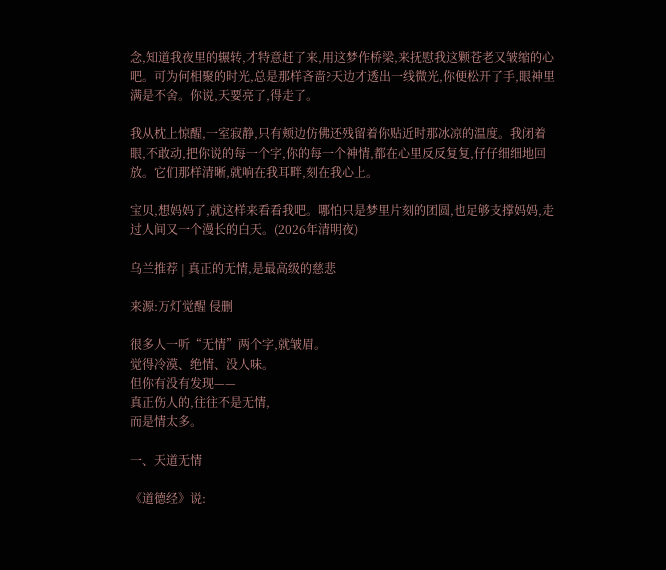念,知道我夜里的辗转,才特意赶了来,用这梦作桥梁,来抚慰我这颗苍老又皱缩的心吧。可为何相聚的时光,总是那样吝啬?天边才透出一线微光,你便松开了手,眼神里满是不舍。你说,天要亮了,得走了。

我从枕上惊醒,一室寂静,只有颊边仿佛还残留着你贴近时那冰凉的温度。我闭着眼,不敢动,把你说的每一个字,你的每一个神情,都在心里反反复复,仔仔细细地回放。它们那样清晰,就响在我耳畔,刻在我心上。

宝贝,想妈妈了,就这样来看看我吧。哪怕只是梦里片刻的团圆,也足够支撑妈妈,走过人间又一个漫长的白天。(2026年清明夜)

乌兰推荐 | 真正的无情,是最高级的慈悲

来源:万灯觉醒 侵删

很多人一听“无情”两个字,就皱眉。
觉得冷漠、绝情、没人味。
但你有没有发现——
真正伤人的,往往不是无情,
而是情太多。

一、天道无情

《道德经》说: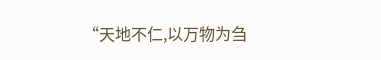“天地不仁,以万物为刍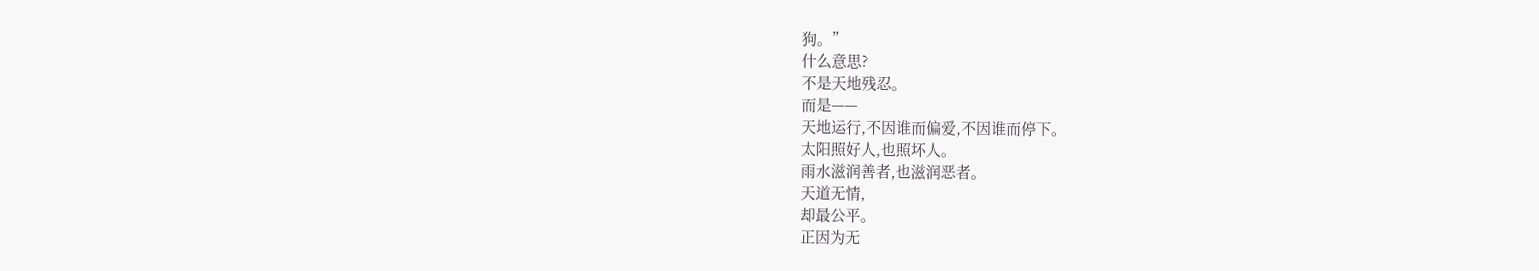狗。”
什么意思?
不是天地残忍。
而是——
天地运行,不因谁而偏爱,不因谁而停下。
太阳照好人,也照坏人。
雨水滋润善者,也滋润恶者。
天道无情,
却最公平。
正因为无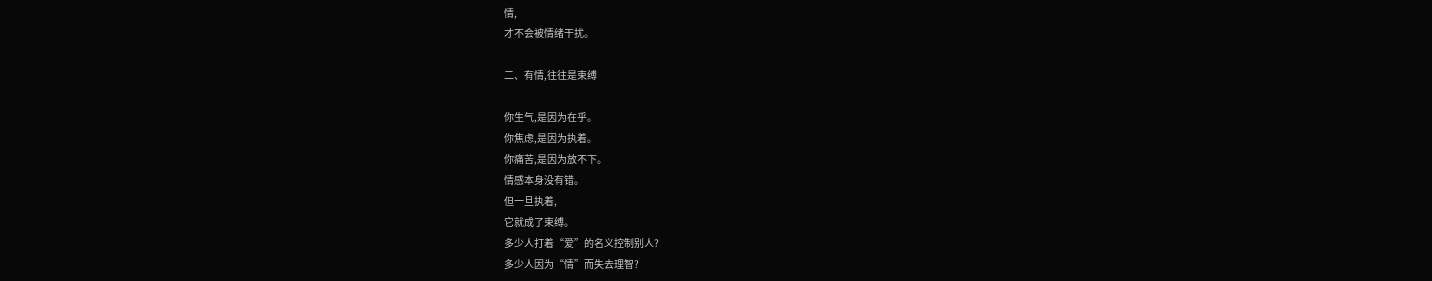情,
才不会被情绪干扰。

二、有情,往往是束缚

你生气,是因为在乎。
你焦虑,是因为执着。
你痛苦,是因为放不下。
情感本身没有错。
但一旦执着,
它就成了束缚。
多少人打着“爱”的名义控制别人?
多少人因为“情”而失去理智?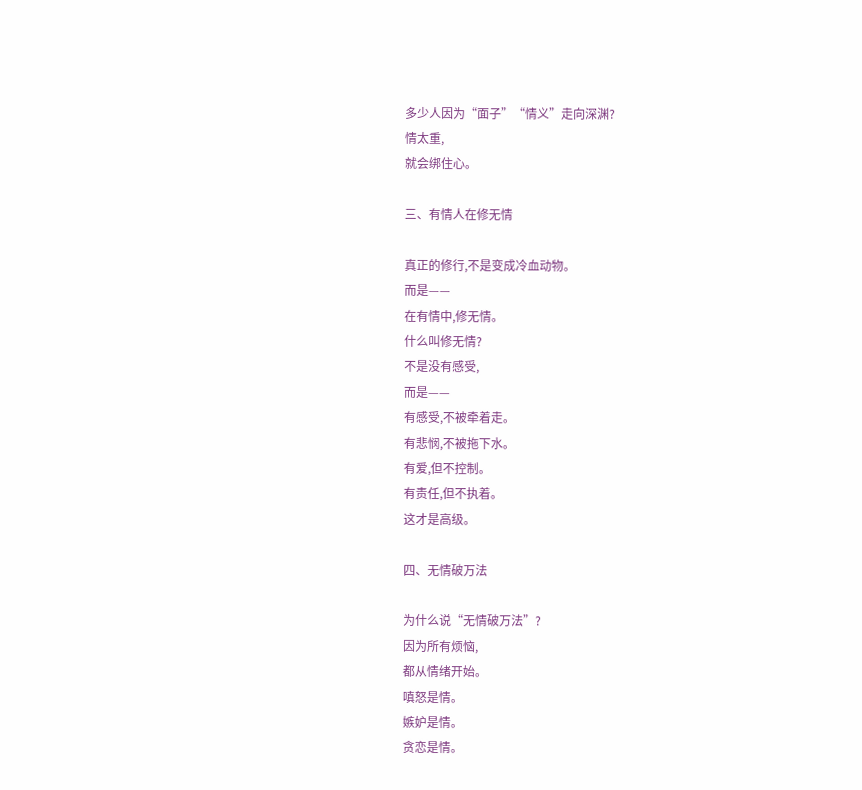多少人因为“面子”“情义”走向深渊?
情太重,
就会绑住心。

三、有情人在修无情

真正的修行,不是变成冷血动物。
而是——
在有情中,修无情。
什么叫修无情?
不是没有感受,
而是——
有感受,不被牵着走。
有悲悯,不被拖下水。
有爱,但不控制。
有责任,但不执着。
这才是高级。

四、无情破万法

为什么说“无情破万法”?
因为所有烦恼,
都从情绪开始。
嗔怒是情。
嫉妒是情。
贪恋是情。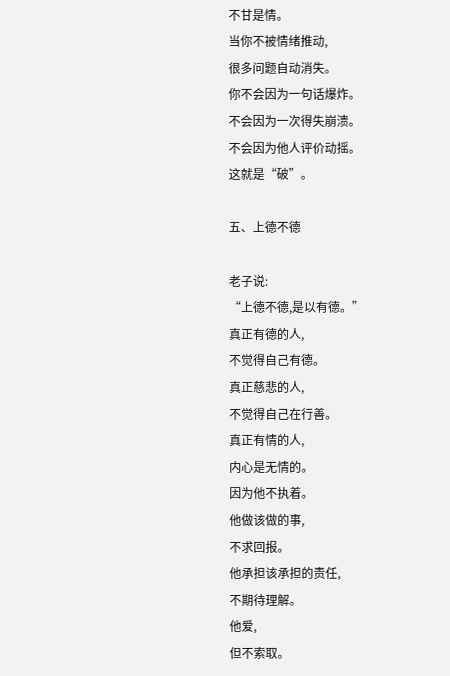不甘是情。
当你不被情绪推动,
很多问题自动消失。
你不会因为一句话爆炸。
不会因为一次得失崩溃。
不会因为他人评价动摇。
这就是“破”。

五、上德不德

老子说:
“上德不德,是以有德。”
真正有德的人,
不觉得自己有德。
真正慈悲的人,
不觉得自己在行善。
真正有情的人,
内心是无情的。
因为他不执着。
他做该做的事,
不求回报。
他承担该承担的责任,
不期待理解。
他爱,
但不索取。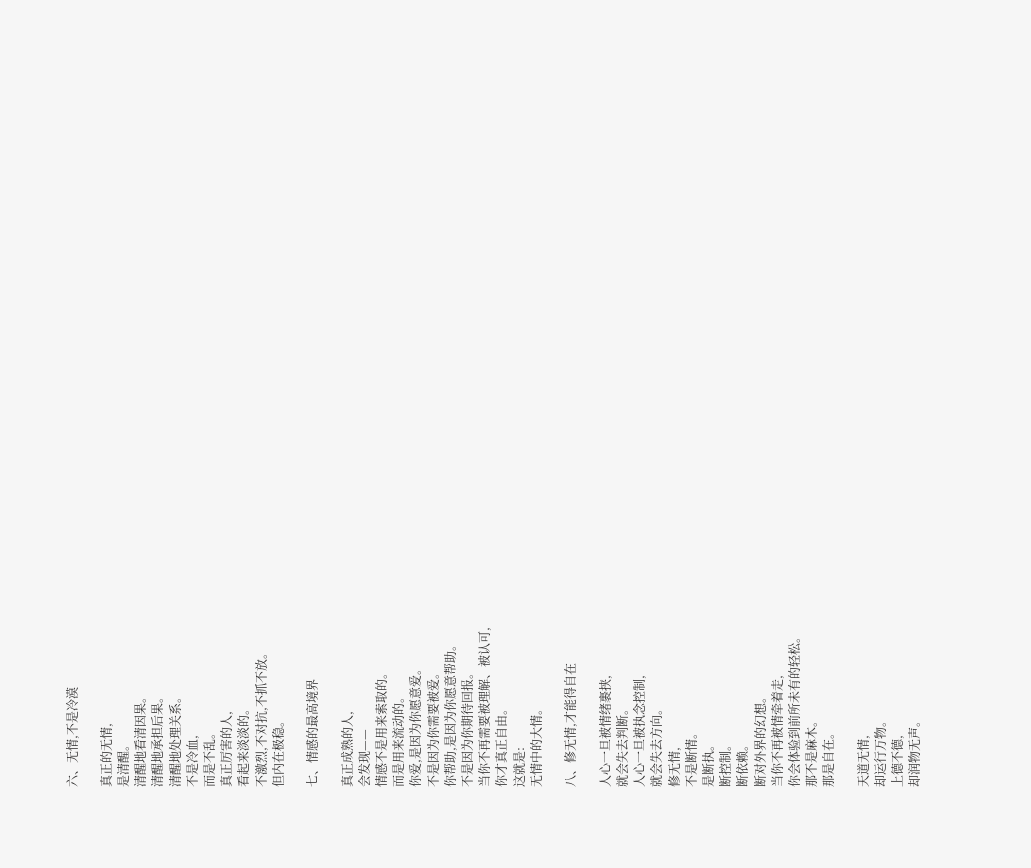六、无情,不是冷漠

真正的无情,
是清醒。
清醒地看清因果。
清醒地承担后果。
清醒地处理关系。
不是冷血,
而是不乱。
真正厉害的人,
看起来淡淡的。
不激烈,不对抗,不抓不放。
但内在极稳。

七、情感的最高境界

真正成熟的人,
会发现——
情感不是用来索取的。
而是用来流动的。
你爱,是因为你愿意爱。
不是因为你需要被爱。
你帮助,是因为你愿意帮助。
不是因为你期待回报。
当你不再需要被理解、被认可,
你才真正自由。
这就是:
无情中的大情。

八、修无情,才能得自在

人心一旦被情绪裹挟,
就会失去判断。
人心一旦被执念控制,
就会失去方向。
修无情,
不是断情。
是断执。
断控制。
断依赖。
断对外界的幻想。
当你不再被情牵着走,
你会体验到前所未有的轻松。
那不是麻木。
那是自在。

天道无情,
却运行万物。
上德不德,
却润物无声。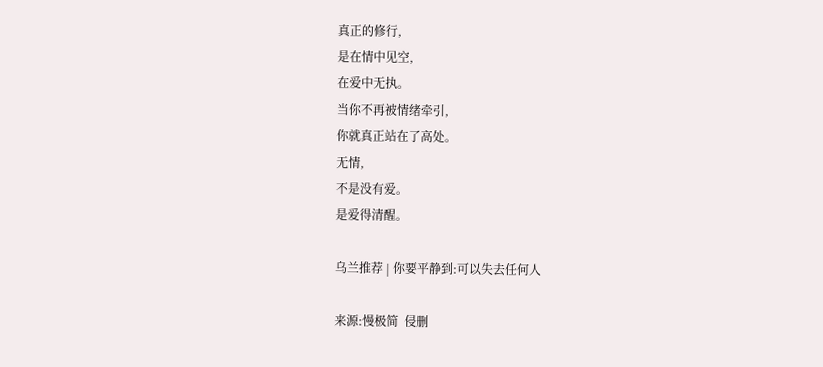真正的修行,
是在情中见空,
在爱中无执。
当你不再被情绪牵引,
你就真正站在了高处。
无情,
不是没有爱。
是爱得清醒。

乌兰推荐 | 你要平静到:可以失去任何人

来源:慢极简  侵删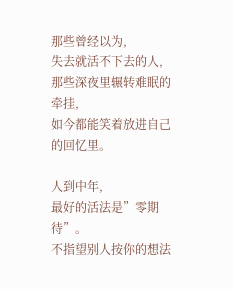那些曾经以为,
失去就活不下去的人,
那些深夜里辗转难眠的牵挂,
如今都能笑着放进自己的回忆里。

人到中年,
最好的活法是”零期待”。
不指望别人按你的想法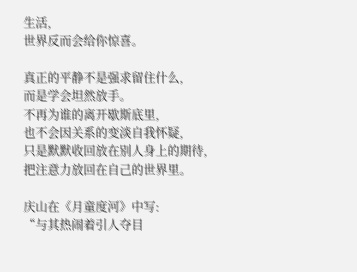生活,
世界反而会给你惊喜。

真正的平静不是强求留住什么,
而是学会坦然放手。
不再为谁的离开歇斯底里,
也不会因关系的变淡自我怀疑,
只是默默收回放在别人身上的期待,
把注意力放回在自己的世界里。

庆山在《月童度河》中写:
“与其热闹着引人夺目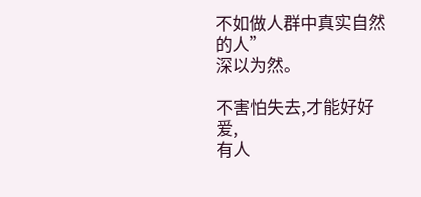不如做人群中真实自然的人”
深以为然。

不害怕失去,才能好好爱,
有人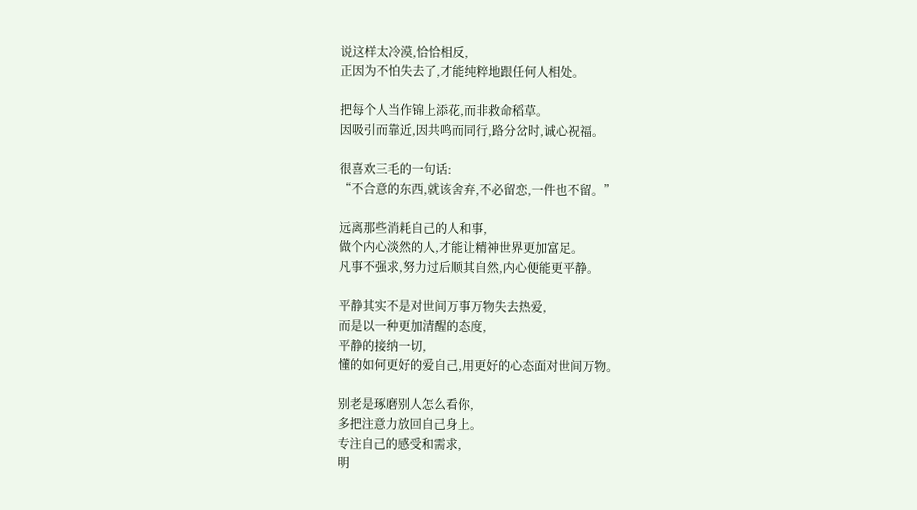说这样太冷漠,恰恰相反,
正因为不怕失去了,才能纯粹地跟任何人相处。

把每个人当作锦上添花,而非救命稻草。
因吸引而靠近,因共鸣而同行,路分岔时,诚心祝福。

很喜欢三毛的一句话:
“不合意的东西,就该舍弃,不必留恋,一件也不留。”

远离那些消耗自己的人和事,
做个内心淡然的人,才能让精神世界更加富足。
凡事不强求,努力过后顺其自然,内心便能更平静。

平静其实不是对世间万事万物失去热爱,
而是以一种更加清醒的态度,
平静的接纳一切,
懂的如何更好的爱自己,用更好的心态面对世间万物。

别老是琢磨别人怎么看你,
多把注意力放回自己身上。
专注自己的感受和需求,
明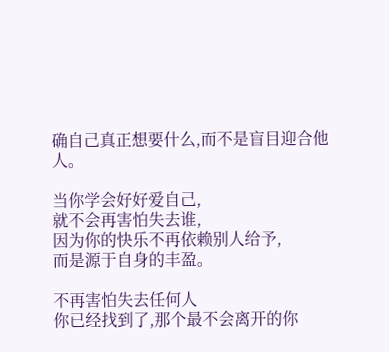确自己真正想要什么,而不是盲目迎合他人。

当你学会好好爱自己,
就不会再害怕失去谁,
因为你的快乐不再依赖别人给予,
而是源于自身的丰盈。

不再害怕失去任何人
你已经找到了,那个最不会离开的你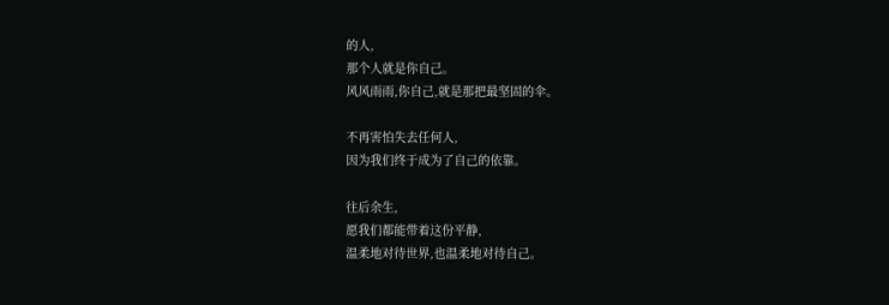的人,
那个人就是你自己。
风风雨雨,你自己,就是那把最坚固的伞。

不再害怕失去任何人,
因为我们终于成为了自己的依靠。

往后余生,
愿我们都能带着这份平静,
温柔地对待世界,也温柔地对待自己。